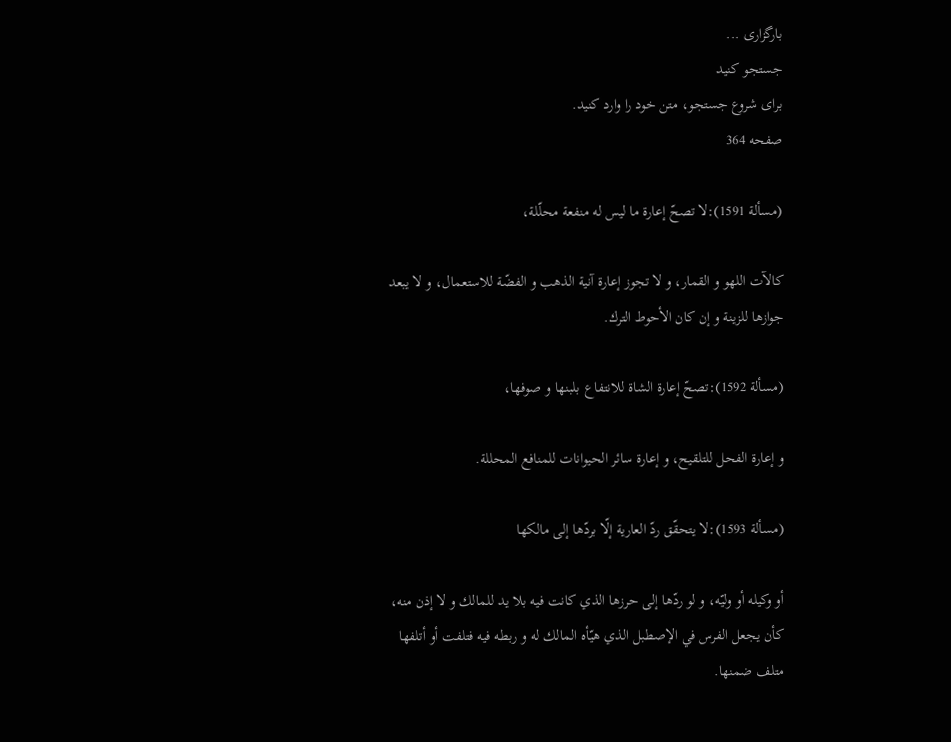بارگزاری ...
جستجو کنید
برای شروع جستجو، متن خود را وارد کنید.
صفحه 364

(مسألة 1591):لا تصحّ إعارة ما ليس له منفعة محلّلة،

كالآت اللهو و القمار، و لا تجوز إعارة آنية الذهب و الفضّة للاستعمال، و لا يبعد جوازها للزينة و إن كان الأحوط الترك.

(مسألة 1592):تصحّ إعارة الشاة للانتفاع بلبنها و صوفها،

و إعارة الفحل للتلقيح، و إعارة سائر الحيوانات للمنافع المحللة.

(مسألة 1593):لا يتحقّق ردّ العارية إلّا بردّها إلى‌ مالكها

أو وكيله أو وليّه، و لو ردّها إلى‌ حرزها الذي كانت فيه بلا يد للمالك و لا إذن منه، كأن يجعل الفرس في الإصطبل الذي هيّأه المالك له و ربطه فيه فتلفت أو أتلفها متلف ضمنها.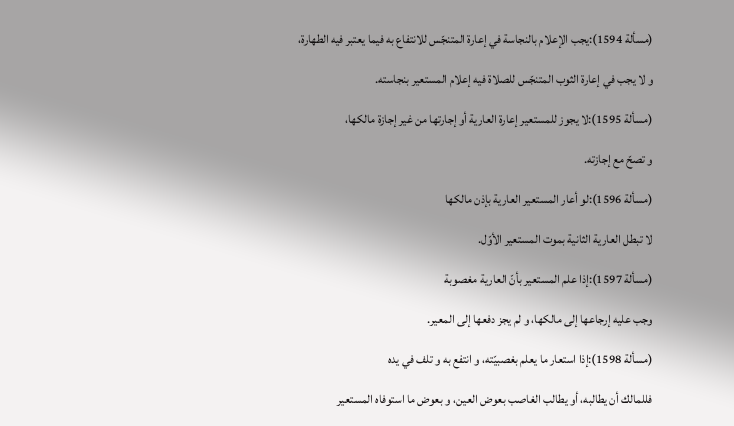(مسألة 1594):يجب الإعلام بالنجاسة في إعارة المتنجّس للانتفاع به فيما يعتبر فيه الطهارة،

و لا يجب في إعارة الثوب المتنجّس للصلاة فيه إعلام المستعير بنجاسته.

(مسألة 1595):لا يجوز للمستعير إعارة العارية أو إجارتها من غير إجازة مالكها،

و تصحّ مع إجازته.

(مسألة 1596):لو أعار المستعير العارية بإذن مالكها

لا تبطل العارية الثانية بموت المستعير الأوّل.

(مسألة 1597):إذا علم المستعير بأنّ العارية مغصوبة

وجب عليه إرجاعها إلى مالكها، و لم يجز دفعها إلى المعير.

(مسألة 1598):إذا استعار ما يعلم بغصبيّته، و انتفع به و تلف في يده‌

فللمالك أن يطالبه، أو يطالب الغاصب بعوض العين، و بعوض ما استوفاه المستعير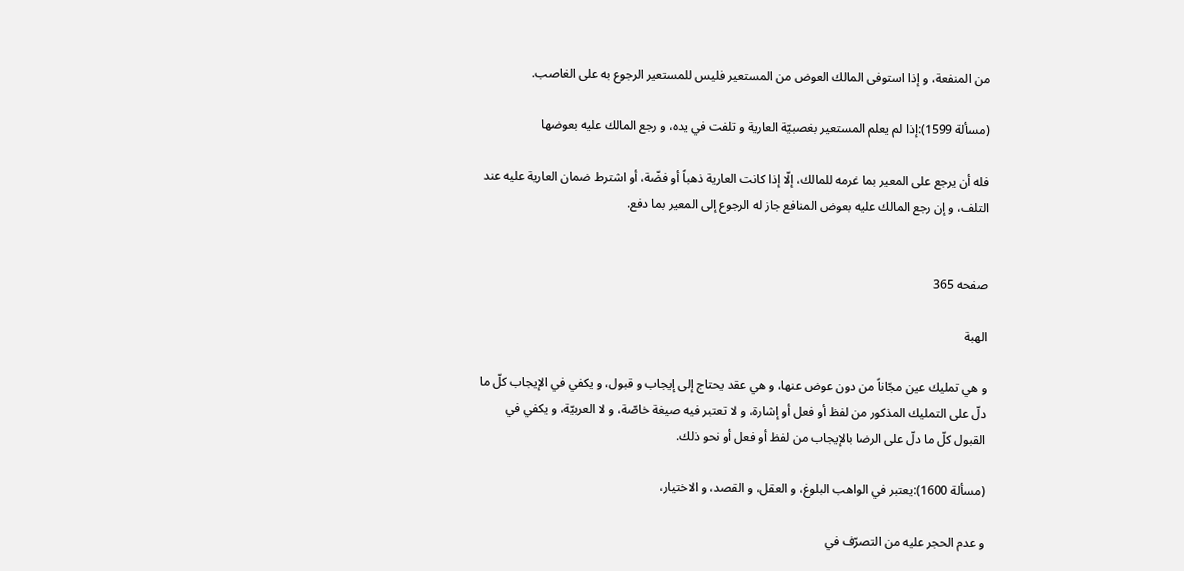من المنفعة، و إذا استوفى المالك العوض من المستعير فليس للمستعير الرجوع به على الغاصب.

(مسألة 1599):إذا لم يعلم المستعير بغصبيّة العارية و تلفت في يده، و رجع المالك عليه بعوضها

فله أن يرجع على المعير بما غرمه للمالك، إلّا إذا كانت العارية ذهباً أو فضّة، أو اشترط ضمان العارية عليه عند التلف، و إن رجع المالك عليه بعوض المنافع جاز له الرجوع إلى المعير بما دفع.


صفحه 365

الهبة

و هي تمليك عين مجّاناً من دون عوض عنها، و هي عقد يحتاج إلى إيجاب و قبول، و يكفي في الإيجاب كلّ ما دلّ على التمليك المذكور من لفظ أو فعل أو إشارة، و لا تعتبر فيه صيغة خاصّة، و لا العربيّة، و يكفي في القبول كلّ ما دلّ على‌ الرضا بالإيجاب من لفظ أو فعل أو نحو ذلك.

(مسألة 1600):يعتبر في الواهب البلوغ، و العقل، و القصد، و الاختيار،

و عدم الحجر عليه من التصرّف في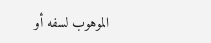الموهوب لسفه أو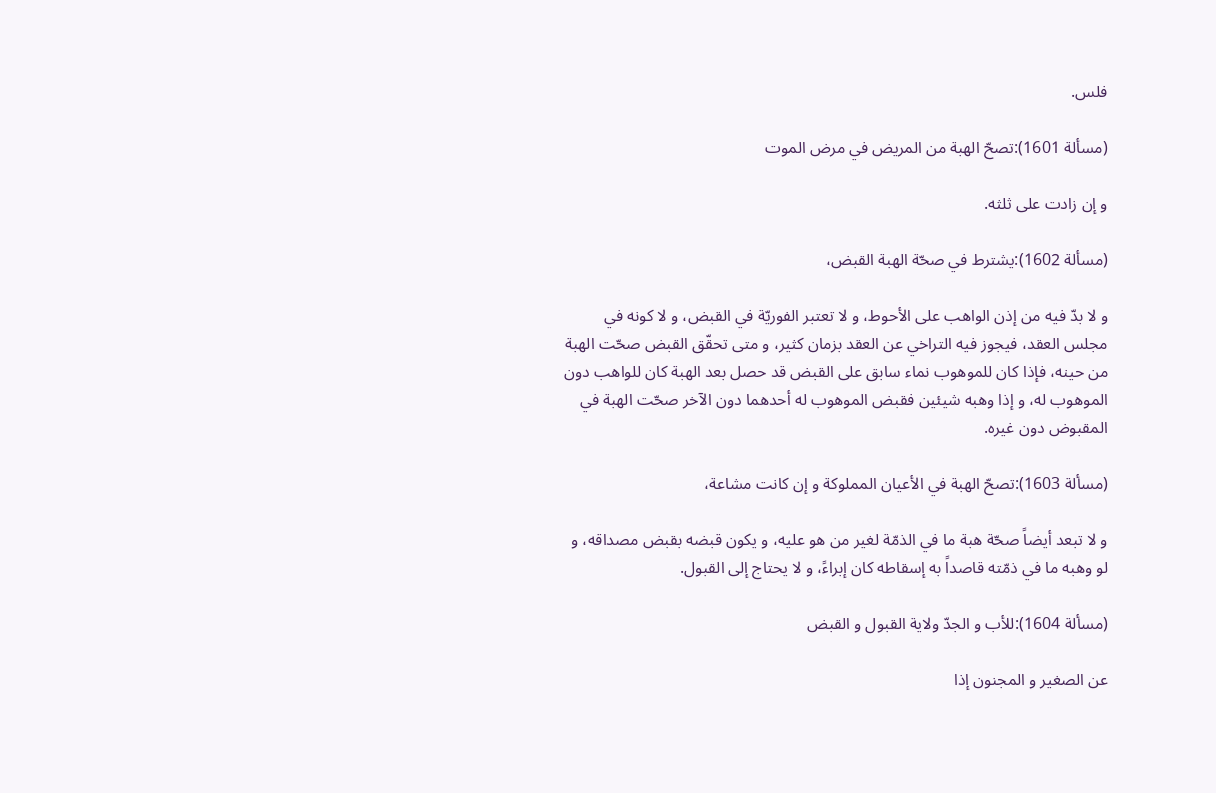فلس.

(مسألة 1601):تصحّ الهبة من المريض في مرض الموت‌

و إن زادت على ثلثه.

(مسألة 1602):يشترط في صحّة الهبة القبض،

و لا بدّ فيه من إذن الواهب على الأحوط، و لا تعتبر الفوريّة في القبض، و لا كونه في مجلس العقد، فيجوز فيه التراخي عن العقد بزمان كثير، و متى تحقّق القبض صحّت الهبة من حينه، فإذا كان للموهوب نماء سابق على القبض قد حصل بعد الهبة كان للواهب دون الموهوب له، و إذا وهبه شيئين فقبض الموهوب له أحدهما دون الآخر صحّت الهبة في المقبوض دون غيره.

(مسألة 1603):تصحّ الهبة في الأعيان المملوكة و إن كانت مشاعة،

و لا تبعد أيضاً صحّة هبة ما في الذمّة لغير من هو عليه، و يكون قبضه بقبض مصداقه، و لو وهبه ما في ذمّته قاصداً به إسقاطه كان إبراءً، و لا يحتاج إلى القبول.

(مسألة 1604):للأب و الجدّ ولاية القبول و القبض‌

عن الصغير و المجنون إذا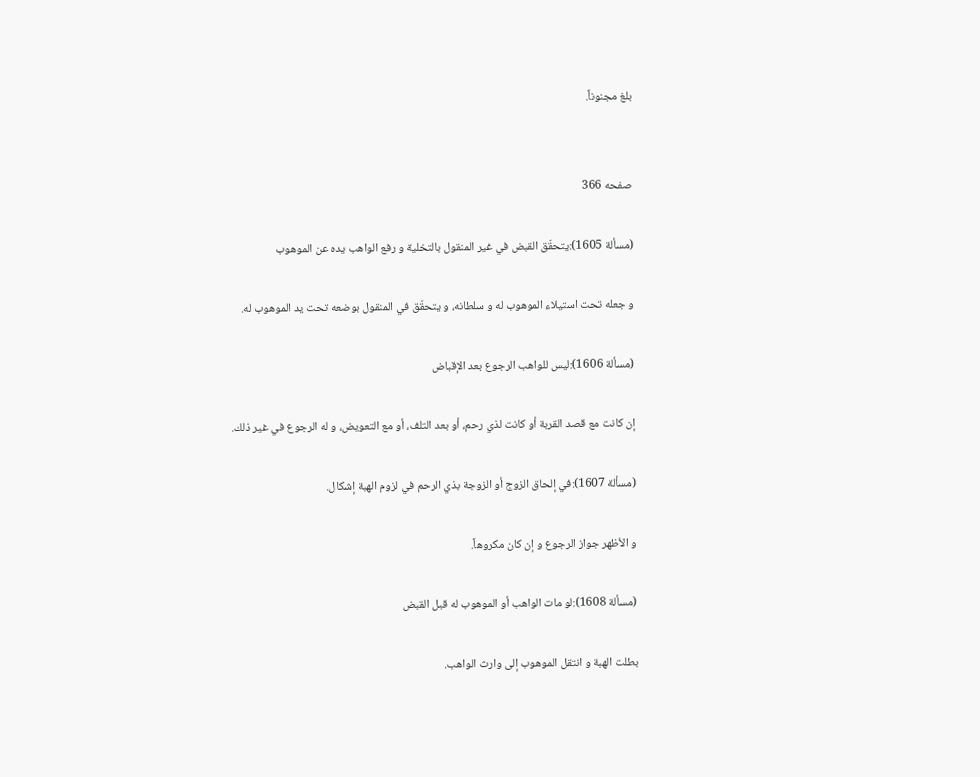بلغ مجنوناً.


صفحه 366

(مسألة 1605):يتحقّق القبض في غير المنقول بالتخلية و رفع الواهب يده عن الموهوب‌

و جعله تحت استيلاء الموهوب له و سلطانه، و يتحقّق في المنقول بوضعه تحت يد الموهوب له.

(مسألة 1606):ليس للواهب الرجوع بعد الإقباض‌

إن كانت مع قصد القربة أو كانت لذي رحم، أو بعد التلف، أو مع التعويض، و له الرجوع في غير ذلك.

(مسألة 1607):في إلحاق الزوج أو الزوجة بذي الرحم في لزوم الهبة إشكال.

و الأظهر جواز الرجوع و إن كان مكروهاً.

(مسألة 1608):لو مات الواهب أو الموهوب له قبل القبض‌

بطلت الهبة و انتقل الموهوب إلى وارث الواهب.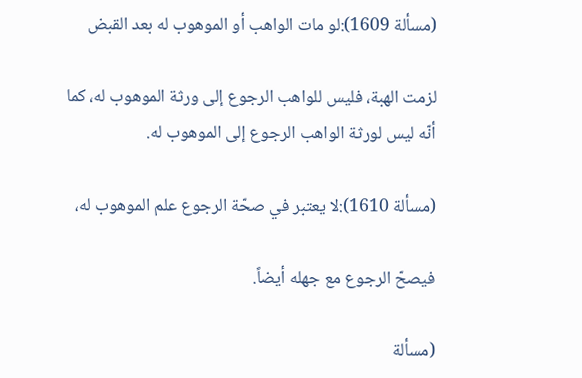(مسألة 1609):لو مات الواهب أو الموهوب له بعد القبض‌

لزمت الهبة، فليس للواهب الرجوع إلى ورثة الموهوب له، كما أنّه ليس لورثة الواهب الرجوع إلى الموهوب له.

(مسألة 1610):لا يعتبر في صحّة الرجوع علم الموهوب له،

فيصحّ الرجوع مع جهله أيضاً.

(مسألة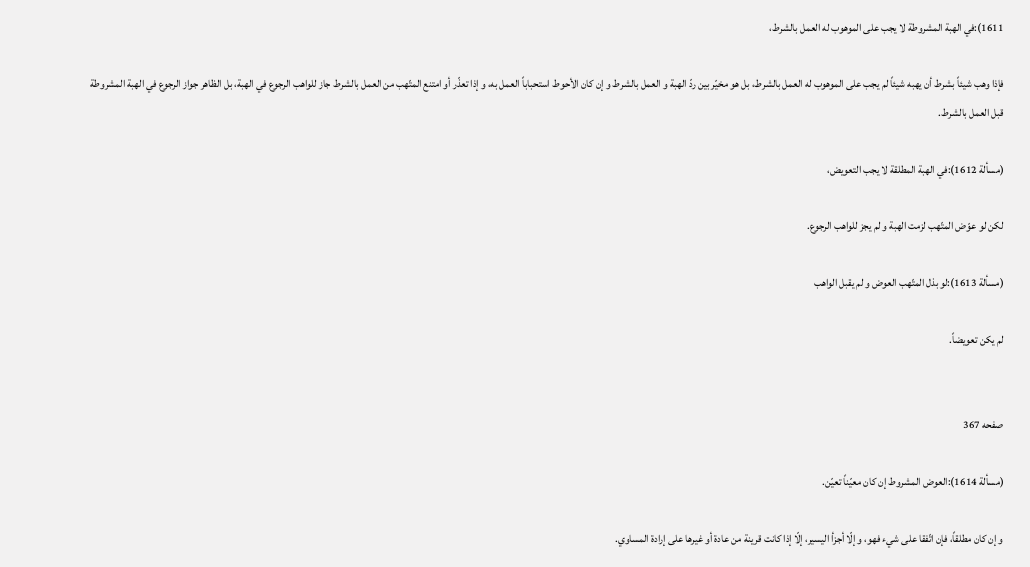1611):في الهبة المشروطة لا يجب على الموهوب له العمل بالشرط،

فإذا وهب شيئاً بشرط أن يهبه شيئاً لم يجب على الموهوب له العمل بالشرط، بل هو مخيّر بين ردّ الهبة و العمل بالشرط و إن كان الأحوط استحباباً العمل به، و إذا تعذّر أو امتنع المتّهب من العمل بالشرط جاز للواهب الرجوع في الهبة، بل الظاهر جواز الرجوع في الهبة المشروطة قبل العمل بالشرط.

(مسألة 1612):في الهبة المطلقة لا يجب التعويض،

لكن لو عوّض المتّهب لزمت الهبة و لم يجز للواهب الرجوع.

(مسألة 1613):لو بذل المتّهب العوض و لم يقبل الواهب‌

لم يكن تعويضاً.


صفحه 367

(مسألة 1614):العوض المشروط إن كان معيّناً تعيّن.

و إن كان مطلقاً، فإن اتّفقا على‌ شي‌ء فهو، و إلّا أجزأ اليسير، إلّا إذا كانت قرينة من عادة أو غيرها على إرادة المساوي.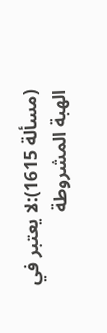(مسألة 1615):لا يعتبر في الهبة المشروطة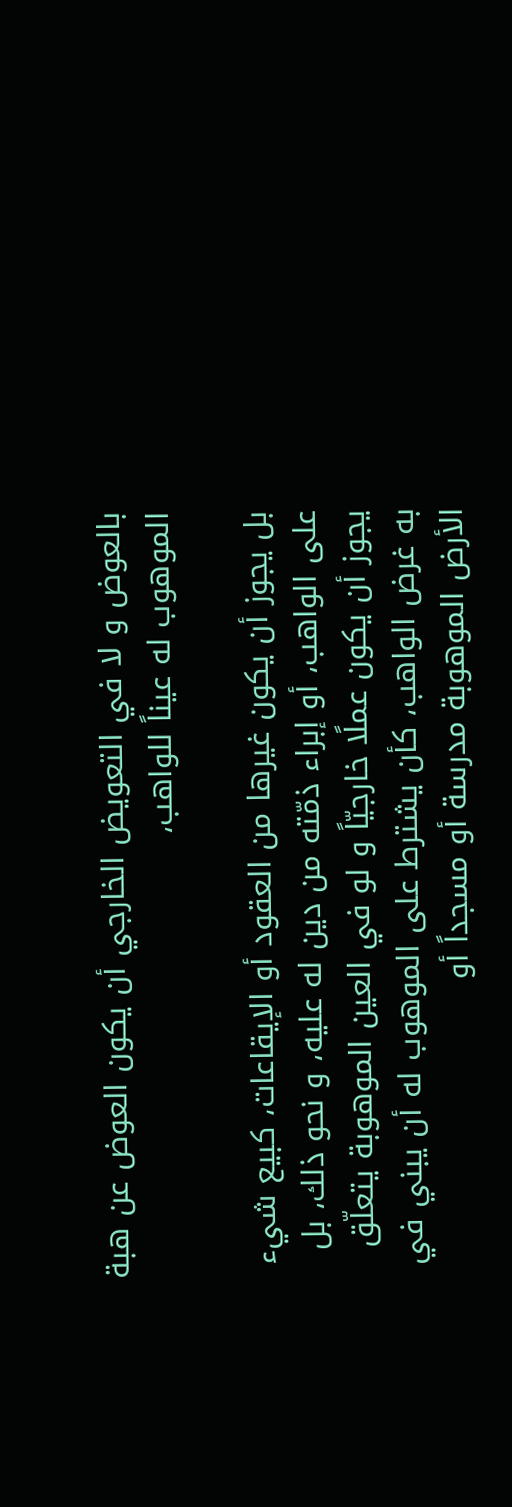بالعوض و لا في التعويض الخارجي أن يكون العوض عن هبة الموهوب له عيناً للواهب،

بل يجوز أن يكون غيرها من العقود أو الإيقاعات، كبيع شي‌ء على الواهب، أو إبراء ذمّته من دين له عليه، و نحو ذلك، بل يجوز أن يكون عملًا خارجيّاً و لو في العين الموهوبة يتعلّق به غرض الواهب، كأن يشترط على الموهوب له أن يبني في الأرض الموهوبة مدرسة أو مسجداً أو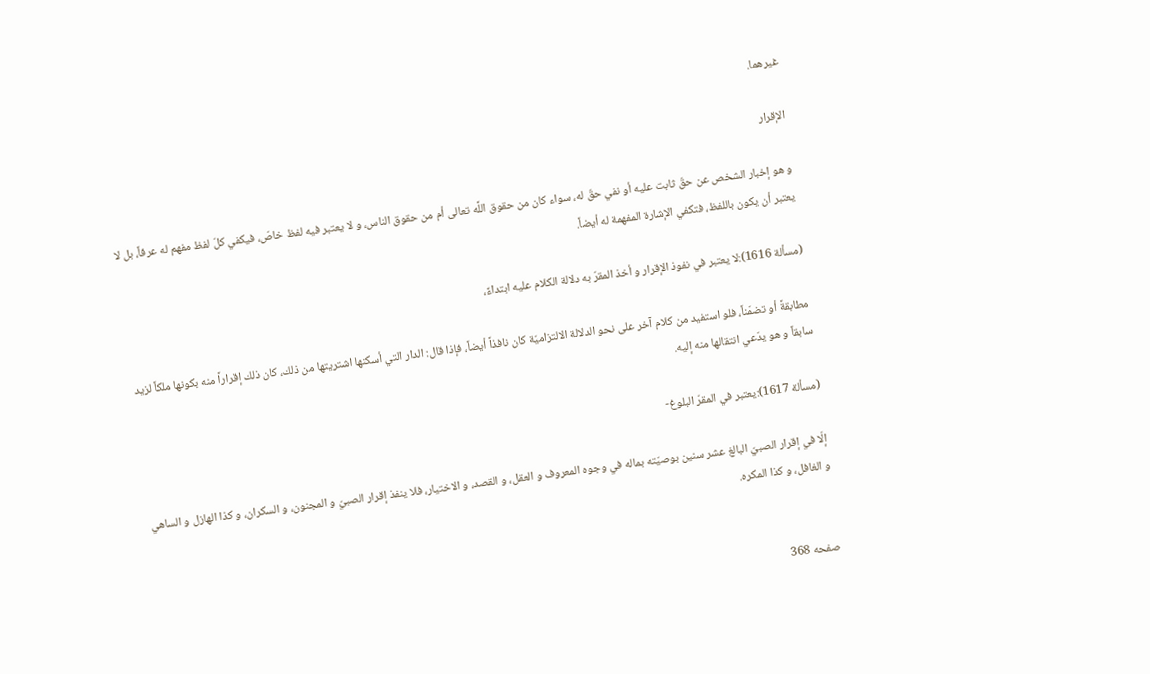غيرهما.

الإقرار

و هو إخبار الشخص عن حقّ ثابت عليه أو نفي حقّ له، سواء كان من حقوق اللَّه تعالى أم من حقوق الناس، و لا يعتبر فيه لفظ خاصّ، فيكفي كلّ لفظ مفهم له عرفاً، بل لا يعتبر أن يكون باللفظ، فتكفي الإشارة المفهمة له أيضاً.

(مسألة 1616):لا يعتبر في نفوذ الإقرار و أخذ المقرّ به دلالة الكلام عليه ابتداءً،

مطابقةً أو تضمّناً، فلو استفيد من كلام آخر على نحو الدلالة الالتزاميّة كان نافذاً أيضاً، فإذا قال: الدار التي أسكنها اشتريتها من ذلك، كان ذلك إقراراً منه بكونها ملكاً لزيد سابقاً و هو يدّعي انتقالها منه إليه.

(مسألة 1617):يعتبر في المقرّ البلوغ-

إلّا في إقرار الصبيّ البالغ عشر سنين بوصيّته بماله في وجوه المعروف و العقل، و القصد، و الاختيار، فلا ينفذ إقرار الصبيّ و المجنون، و السكران، و كذا الهازل و الساهي و الغافل، و كذا المكره.


صفحه 368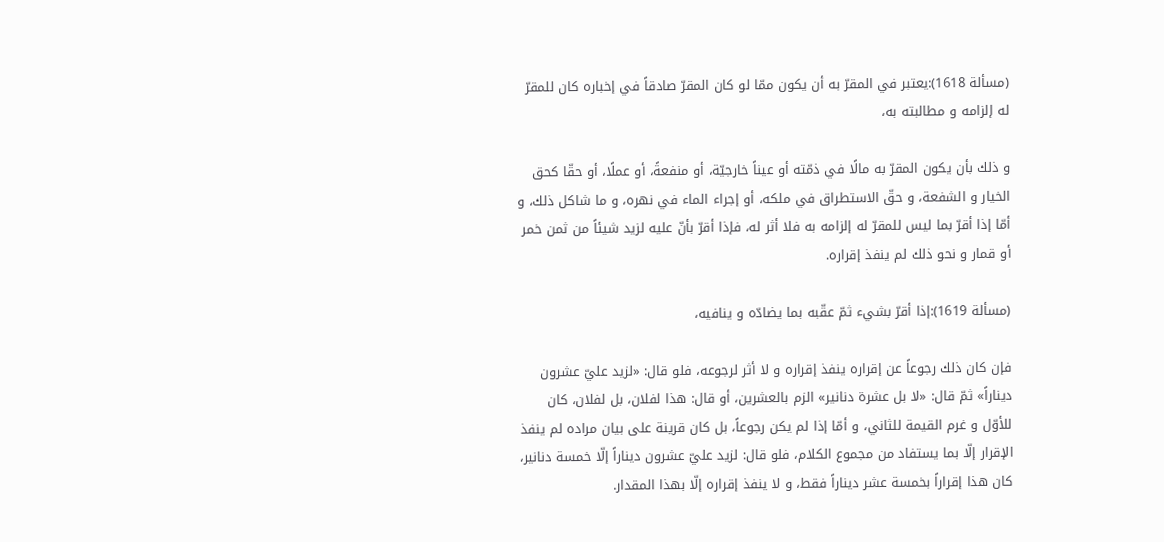(مسألة 1618):يعتبر في المقرّ به أن يكون ممّا لو كان المقرّ صادقاً في إخباره كان للمقرّ له إلزامه و مطالبته به،

و ذلك بأن يكون المقرّ به مالًا في ذمّته أو عيناً خارجيّة، أو منفعةً، أو عملًا، أو حقّا كحق الخيار و الشفعة، و حقّ الاستطراق في ملكه، أو إجراء الماء في نهره، و ما شاكل ذلك، و أمّا إذا أقرّ بما ليس للمقرّ له إلزامه به فلا أثر له، فإذا أقرّ بأنّ عليه لزيد شيئاً من ثمن خمر أو قمار و نحو ذلك لم ينفذ إقراره.

(مسألة 1619):إذا أقرّ بشي‌ء ثمّ عقّبه بما يضادّه و ينافيه،

فإن كان ذلك رجوعاً عن إقراره ينفذ إقراره و لا أثر لرجوعه، فلو قال: «لزيد عليّ عشرون ديناراً» ثمّ قال: «لا بل عشرة دنانير» الزم بالعشرين، أو قال: هذا لفلان، بل لفلان، كان للأوّل و غرم القيمة للثاني، و أمّا إذا لم يكن رجوعاً، بل كان قرينة على بيان مراده لم ينفذ الإقرار إلّا بما يستفاد من مجموع الكلام، فلو قال: لزيد عليّ عشرون ديناراً إلّا خمسة دنانير، كان هذا إقراراً بخمسة عشر ديناراً فقط، و لا ينفذ إقراره إلّا بهذا المقدار.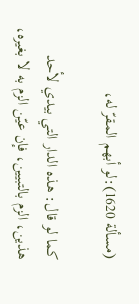(مسألة 1620):لو أبهم المقرّ له،

كما لو قال: هذه الدار التي بيدي لأحد هذين، الزم بالتبيين، فإن عيّن الزم به لا بغيره،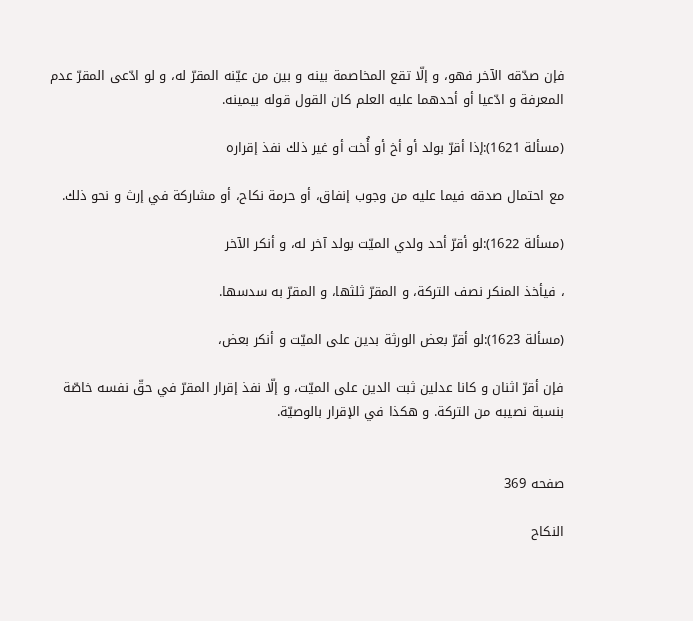فإن صدّقه الآخر فهو، و إلّا تقع المخاصمة بينه و بين من عيّنه المقرّ له، و لو ادّعى المقرّ عدم المعرفة و ادّعيا أو أحدهما عليه العلم كان القول قوله بيمينه.

(مسألة 1621):إذا أقرّ بولد أو أخ أو أُخت أو غير ذلك نفذ إقراره‌

مع احتمال صدقه فيما عليه من وجوب إنفاق، أو حرمة نكاح، أو مشاركة في إرث و نحو ذلك.

(مسألة 1622):لو أقرّ أحد ولدي الميّت بولد آخر له، و أنكر الآخر

، فيأخذ المنكر نصف التركة، و المقرّ ثلثها، و المقرّ به سدسها.

(مسألة 1623):لو أقرّ بعض الورثة بدين على الميّت و أنكر بعض،

فإن أقرّ اثنان و كانا عدلين ثبت الدين على الميّت، و إلّا نفذ إقرار المقرّ في حقّ نفسه خاصّة بنسبة نصيبه من التركة. و هكذا في الإقرار بالوصيّة.


صفحه 369

النكاح‌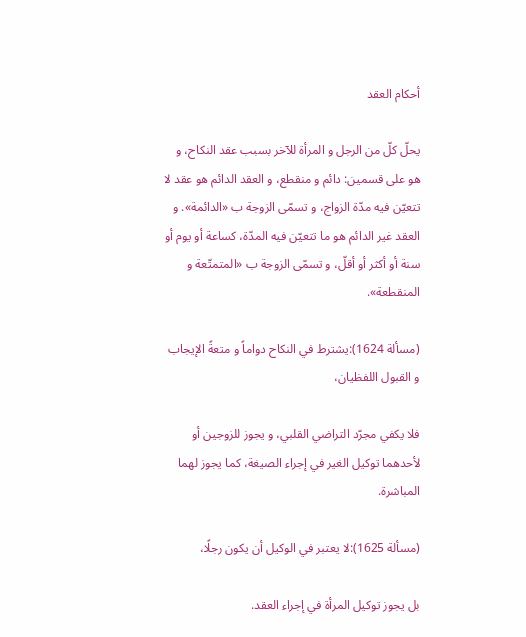أحكام العقد

يحلّ كلّ من الرجل و المرأة للآخر بسبب عقد النكاح، و هو على‌ قسمين: دائم و منقطع، و العقد الدائم هو عقد لا تتعيّن فيه مدّة الزواج، و تسمّى الزوجة ب «الدائمة». و العقد غير الدائم هو ما تتعيّن فيه المدّة، كساعة أو يوم أو سنة أو أكثر أو أقلّ، و تسمّى الزوجة ب «المتمتّعة و المنقطعة».

(مسألة 1624):يشترط في النكاح دواماً و متعةً الإيجاب و القبول اللفظيان،

فلا يكفي مجرّد التراضي القلبي، و يجوز للزوجين أو لأحدهما توكيل الغير في إجراء الصيغة، كما يجوز لهما المباشرة.

(مسألة 1625):لا يعتبر في الوكيل أن يكون رجلًا،

بل يجوز توكيل المرأة في إجراء العقد.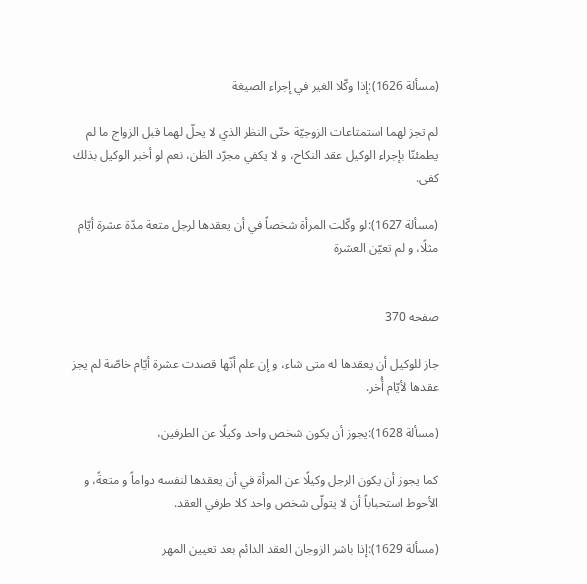(مسألة 1626):إذا وكّلا الغير في إجراء الصيغة

لم تجز لهما استمتاعات الزوجيّة حتّى النظر الذي لا يحلّ لهما قبل الزواج ما لم يطمئنّا بإجراء الوكيل عقد النكاح، و لا يكفي مجرّد الظن، نعم لو أخبر الوكيل بذلك كفى‌.

(مسألة 1627):لو وكّلت المرأة شخصاً في أن يعقدها لرجل متعة مدّة عشرة أيّام مثلًا، و لم تعيّن العشرة


صفحه 370

جاز للوكيل أن يعقدها له متى شاء، و إن علم أنّها قصدت عشرة أيّام خاصّة لم يجز عقدها لأيّام أُخر.

(مسألة 1628):يجوز أن يكون شخص واحد وكيلًا عن الطرفين،

كما يجوز أن يكون الرجل وكيلًا عن المرأة في أن يعقدها لنفسه دواماً و متعةً، و الأحوط استحباباً أن لا يتولّى شخص واحد كلا طرفي العقد.

(مسألة 1629):إذا باشر الزوجان العقد الدائم بعد تعيين المهر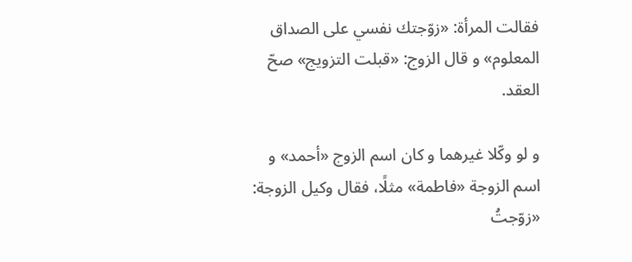فقالت المرأة: «زوّجتك نفسي على الصداق المعلوم» و قال الزوج: «قبلت التزويج» صحّ العقد.

و لو وكّلا غيرهما و كان اسم الزوج «أحمد» و اسم الزوجة «فاطمة» مثلًا، فقال وكيل الزوجة: «زوّجتُ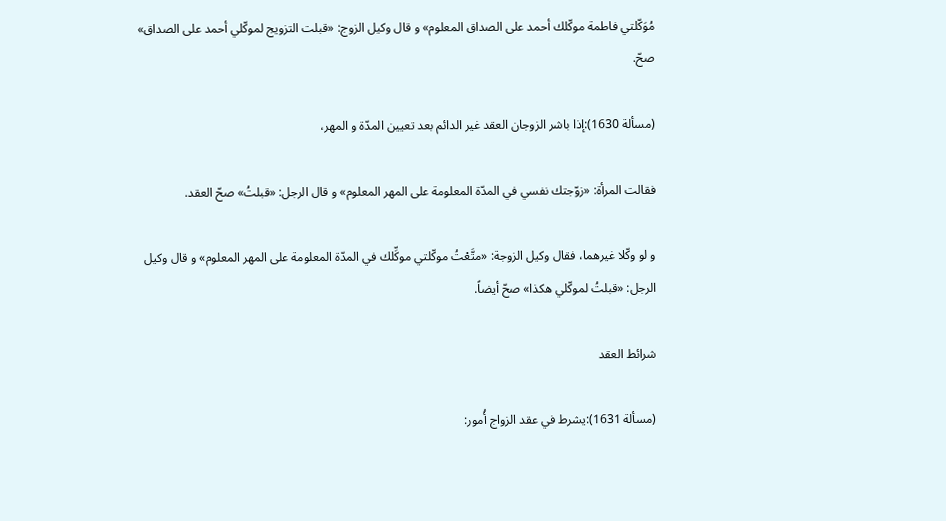مُوَكّلتي فاطمة موكّلك أحمد على الصداق المعلوم» و قال وكيل الزوج: «قبلت التزويج لموكّلي أحمد على الصداق» صحّ.

(مسألة 1630):إذا باشر الزوجان العقد غير الدائم بعد تعيين المدّة و المهر،

فقالت المرأة: «زوّجتك نفسي في المدّة المعلومة على المهر المعلوم» و قال الرجل: «قبلتُ» صحّ العقد.

و لو وكّلا غيرهما، فقال وكيل الزوجة: «متَّعْتُ موكّلتي موكِّلك في المدّة المعلومة على المهر المعلوم» و قال وكيل الرجل: «قبلتُ لموكّلي هكذا» صحّ أيضاً.

شرائط العقد

(مسألة 1631):يشرط في عقد الزواج أُمور: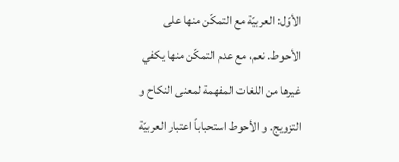الأوّل: العربيّة مع التمكّن منها على الأحوط. نعم، مع عدم التمكّن منها يكفي غيرها من اللغات المفهمة لمعنى النكاح و التزويج. و الأحوط استحباباً اعتبار العربيّة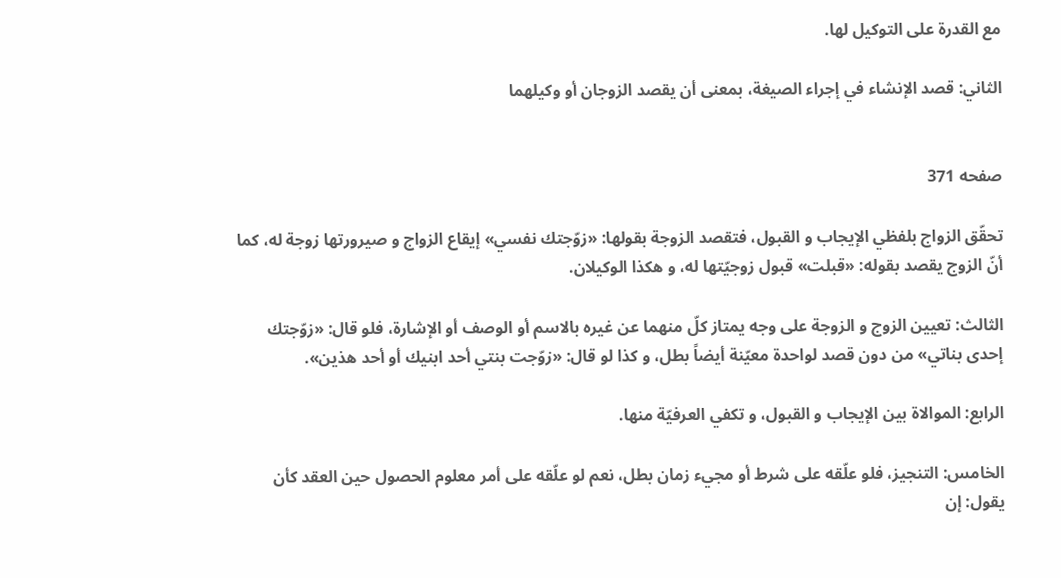مع القدرة على التوكيل لها.

الثاني: قصد الإنشاء في إجراء الصيغة، بمعنى أن يقصد الزوجان أو وكيلهما


صفحه 371

تحقّق الزواج بلفظي الإيجاب و القبول، فتقصد الزوجة بقولها: «زوّجتك نفسي» إيقاع الزواج و صيرورتها زوجة له، كما أنّ الزوج يقصد بقوله: «قبلت» قبول زوجيّتها له، و هكذا الوكيلان.

الثالث: تعيين الزوج و الزوجة على وجه يمتاز كلّ منهما عن غيره بالاسم أو الوصف أو الإشارة، فلو قال: «زوّجتك إحدى بناتي» من دون قصد لواحدة معيّنة أيضاً بطل، و كذا لو قال: «زوّجت بنتي أحد ابنيك أو أحد هذين».

الرابع: الموالاة بين الإيجاب و القبول، و تكفي العرفيّة منها.

الخامس: التنجيز، فلو علّقه على شرط أو مجي‌ء زمان بطل، نعم لو علّقه على أمر معلوم الحصول حين العقد كأن يقول: إن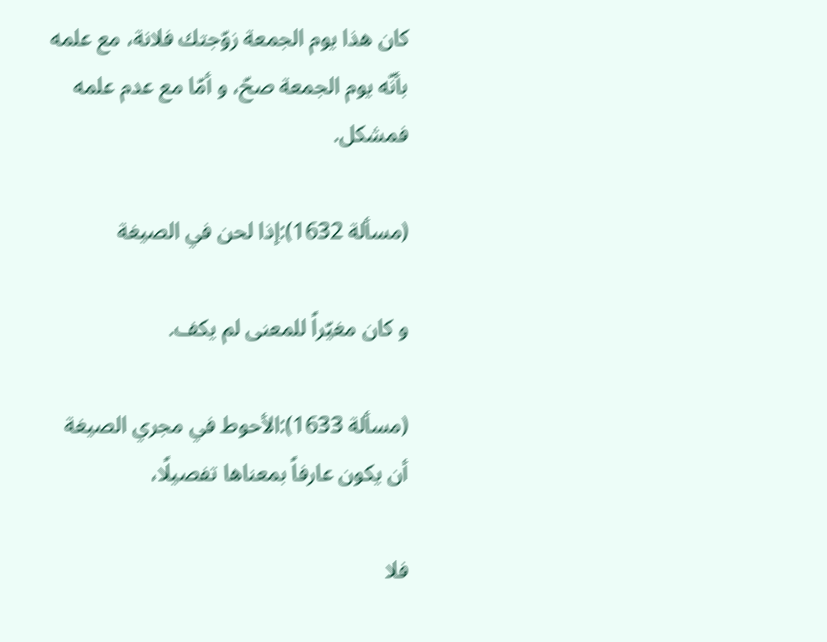كان هذا يوم الجمعة زوّجتك فلانة، مع علمه بأنّه يوم الجمعة صحّ، و أمّا مع عدم علمه فمشكل.

(مسألة 1632):إذا لحن في الصيغة

و كان مغيّراً للمعنى لم يكف.

(مسألة 1633):الأحوط في مجري الصيغة أن يكون عارفاً بمعناها تفصيلًا،

فلا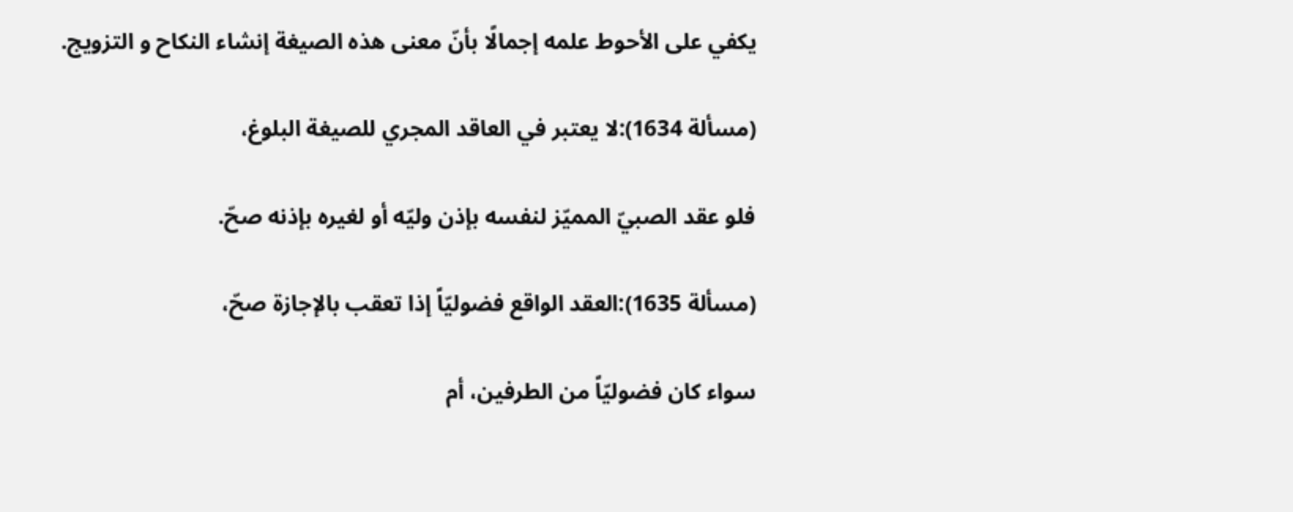يكفي على الأحوط علمه إجمالًا بأنّ معنى هذه الصيغة إنشاء النكاح و التزويج.

(مسألة 1634):لا يعتبر في العاقد المجري للصيغة البلوغ،

فلو عقد الصبيّ المميّز لنفسه بإذن وليّه أو لغيره بإذنه صحّ.

(مسألة 1635):العقد الواقع فضوليّاً إذا تعقب بالإجازة صحّ،

سواء كان فضوليّاً من الطرفين، أم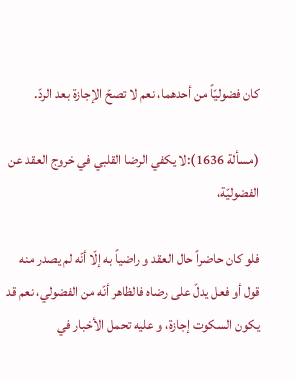كان فضوليّاً من أحدهما، نعم لا تصحّ الإجازة بعد الردّ.

(مسألة 1636):لا يكفي الرضا القلبي في خروج العقد عن الفضوليّة،

فلو كان حاضراً حال العقد و راضياً به إلّا أنّه لم يصدر منه قول أو فعل يدلّ على رضاه فالظاهر أنّه من الفضولي، نعم قد يكون السكوت إجازة، و عليه تحمل الأخبار في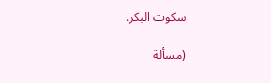سكوت البكر.

(مسألة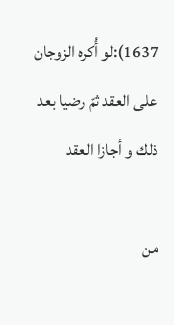1637):لو أُكره الزوجان على العقد ثمّ رضيا بعد ذلك و أجازا العقد

من‌